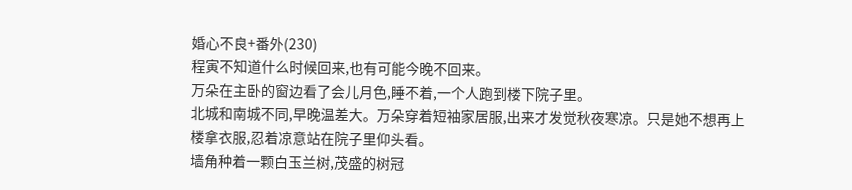婚心不良+番外(230)
程寅不知道什么时候回来,也有可能今晚不回来。
万朵在主卧的窗边看了会儿月色,睡不着,一个人跑到楼下院子里。
北城和南城不同,早晚温差大。万朵穿着短袖家居服,出来才发觉秋夜寒凉。只是她不想再上楼拿衣服,忍着凉意站在院子里仰头看。
墙角种着一颗白玉兰树,茂盛的树冠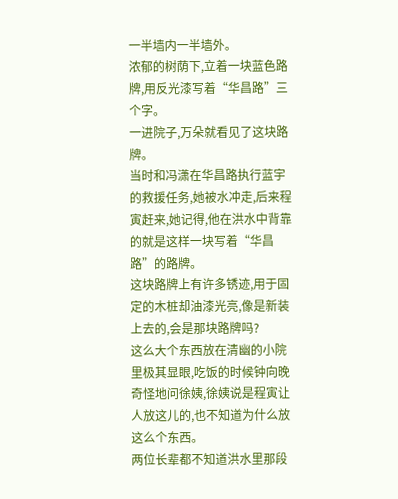一半墙内一半墙外。
浓郁的树荫下,立着一块蓝色路牌,用反光漆写着“华昌路”三个字。
一进院子,万朵就看见了这块路牌。
当时和冯潇在华昌路执行蓝宇的救援任务,她被水冲走,后来程寅赶来,她记得,他在洪水中背靠的就是这样一块写着“华昌路”的路牌。
这块路牌上有许多锈迹,用于固定的木桩却油漆光亮,像是新装上去的,会是那块路牌吗?
这么大个东西放在清幽的小院里极其显眼,吃饭的时候钟向晚奇怪地问徐姨,徐姨说是程寅让人放这儿的,也不知道为什么放这么个东西。
两位长辈都不知道洪水里那段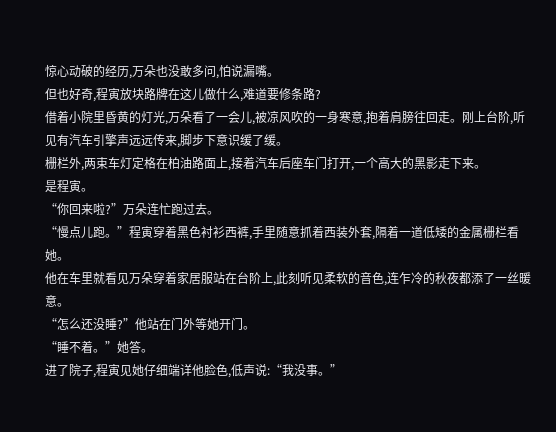惊心动破的经历,万朵也没敢多问,怕说漏嘴。
但也好奇,程寅放块路牌在这儿做什么,难道要修条路?
借着小院里昏黄的灯光,万朵看了一会儿,被凉风吹的一身寒意,抱着肩膀往回走。刚上台阶,听见有汽车引擎声远远传来,脚步下意识缓了缓。
栅栏外,两束车灯定格在柏油路面上,接着汽车后座车门打开,一个高大的黑影走下来。
是程寅。
“你回来啦?”万朵连忙跑过去。
“慢点儿跑。”程寅穿着黑色衬衫西裤,手里随意抓着西装外套,隔着一道低矮的金属栅栏看她。
他在车里就看见万朵穿着家居服站在台阶上,此刻听见柔软的音色,连乍冷的秋夜都添了一丝暖意。
“怎么还没睡?”他站在门外等她开门。
“睡不着。”她答。
进了院子,程寅见她仔细端详他脸色,低声说:“我没事。”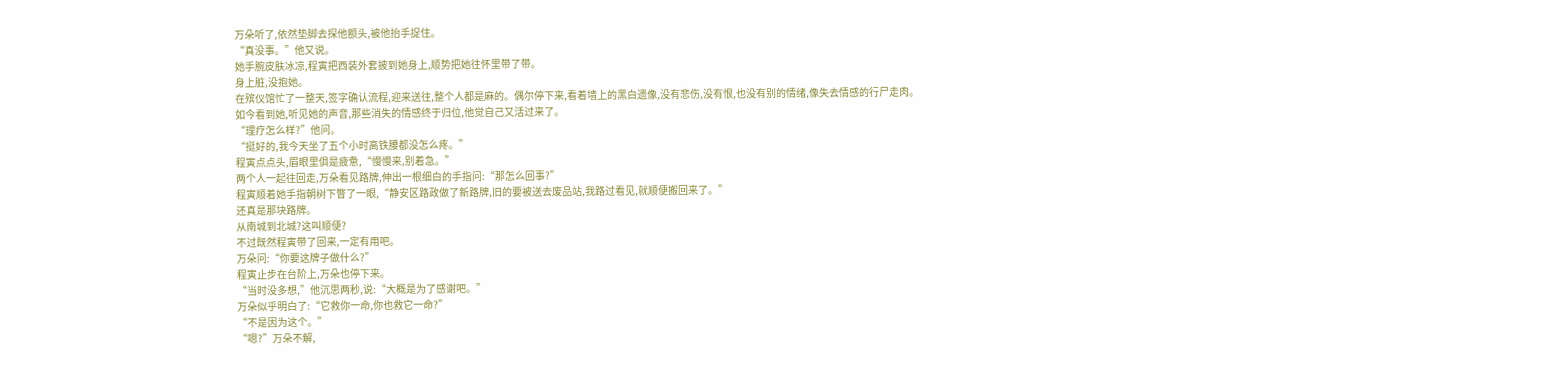万朵听了,依然垫脚去探他额头,被他抬手捉住。
“真没事。”他又说。
她手腕皮肤冰凉,程寅把西装外套披到她身上,顺势把她往怀里带了带。
身上脏,没抱她。
在殡仪馆忙了一整天,签字确认流程,迎来送往,整个人都是麻的。偶尔停下来,看着墙上的黑白遗像,没有悲伤,没有恨,也没有别的情绪,像失去情感的行尸走肉。
如今看到她,听见她的声音,那些消失的情感终于归位,他觉自己又活过来了。
“理疗怎么样?”他问。
“挺好的,我今天坐了五个小时高铁腰都没怎么疼。”
程寅点点头,眉眼里俱是疲惫,“慢慢来,别着急。”
两个人一起往回走,万朵看见路牌,伸出一根细白的手指问:“那怎么回事?”
程寅顺着她手指朝树下瞥了一眼,“静安区路政做了新路牌,旧的要被送去废品站,我路过看见,就顺便搬回来了。”
还真是那块路牌。
从南城到北城?这叫顺便?
不过既然程寅带了回来,一定有用吧。
万朵问:“你要这牌子做什么?”
程寅止步在台阶上,万朵也停下来。
“当时没多想,”他沉思两秒,说:“大概是为了感谢吧。”
万朵似乎明白了:“它救你一命,你也救它一命?”
“不是因为这个。”
“嗯?”万朵不解,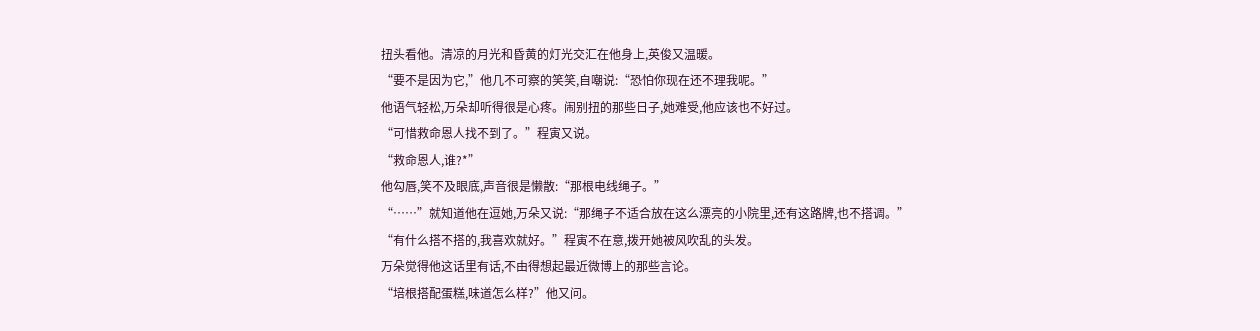扭头看他。清凉的月光和昏黄的灯光交汇在他身上,英俊又温暖。
“要不是因为它,”他几不可察的笑笑,自嘲说:“恐怕你现在还不理我呢。”
他语气轻松,万朵却听得很是心疼。闹别扭的那些日子,她难受,他应该也不好过。
“可惜救命恩人找不到了。”程寅又说。
“救命恩人,谁?*”
他勾唇,笑不及眼底,声音很是懒散:“那根电线绳子。”
“……”就知道他在逗她,万朵又说:“那绳子不适合放在这么漂亮的小院里,还有这路牌,也不搭调。”
“有什么搭不搭的,我喜欢就好。”程寅不在意,拨开她被风吹乱的头发。
万朵觉得他这话里有话,不由得想起最近微博上的那些言论。
“培根搭配蛋糕,味道怎么样?”他又问。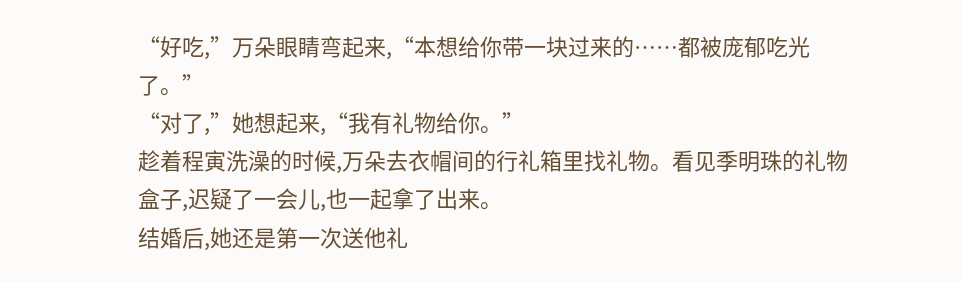“好吃,”万朵眼睛弯起来,“本想给你带一块过来的……都被庞郁吃光了。”
“对了,”她想起来,“我有礼物给你。”
趁着程寅洗澡的时候,万朵去衣帽间的行礼箱里找礼物。看见季明珠的礼物盒子,迟疑了一会儿,也一起拿了出来。
结婚后,她还是第一次送他礼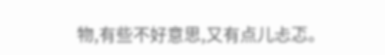物,有些不好意思,又有点儿忐忑。